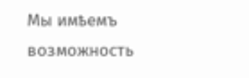Мы имѣемъ возможность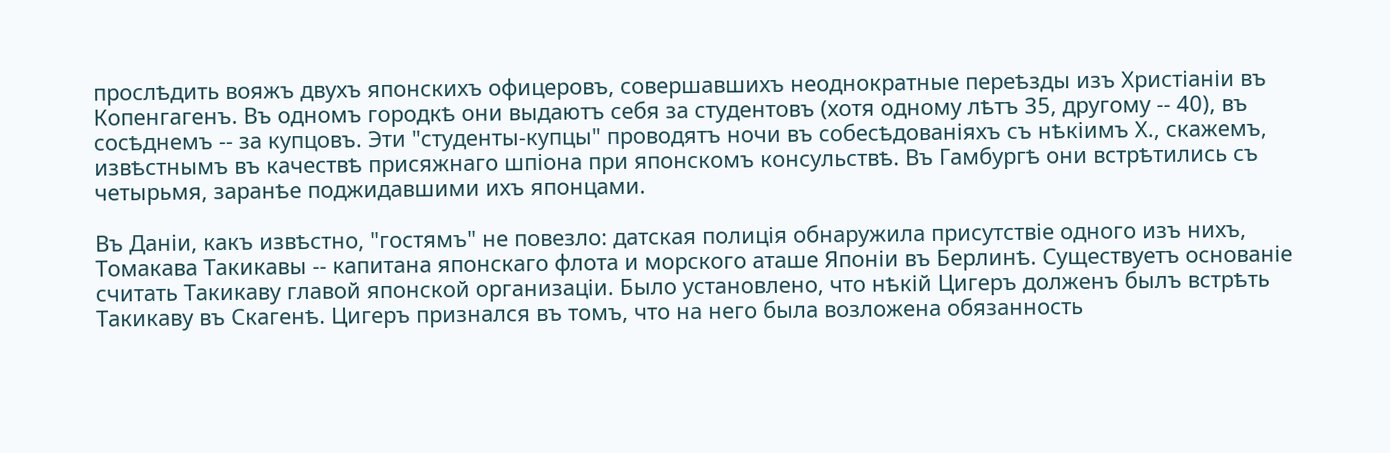прослѣдить вояжъ двухъ японскихъ офицеровъ, совершавшихъ неоднократные переѣзды изъ Христіаніи въ Копенгагенъ. Въ одномъ городкѣ они выдаютъ себя за студентовъ (хотя одному лѣтъ 35, другому -- 40), въ сосѣднемъ -- за купцовъ. Эти "студенты-купцы" проводятъ ночи въ собесѣдованіяхъ съ нѣкіимъ X., скажемъ, извѣстнымъ въ качествѣ присяжнаго шпіона при японскомъ консульствѣ. Въ Гамбургѣ они встрѣтились съ четырьмя, заранѣе поджидавшими ихъ японцами.

Въ Даніи, какъ извѣстно, "гостямъ" не повезло: датская полиція обнаружила присутствіе одного изъ нихъ, Томакава Такикавы -- капитана японскаго флота и морского аташе Японіи въ Берлинѣ. Существуетъ основаніе считать Такикаву главой японской организаціи. Было установлено, что нѣкій Цигеръ долженъ былъ встрѣть Такикаву въ Скагенѣ. Цигеръ признался въ томъ, что на него была возложена обязанность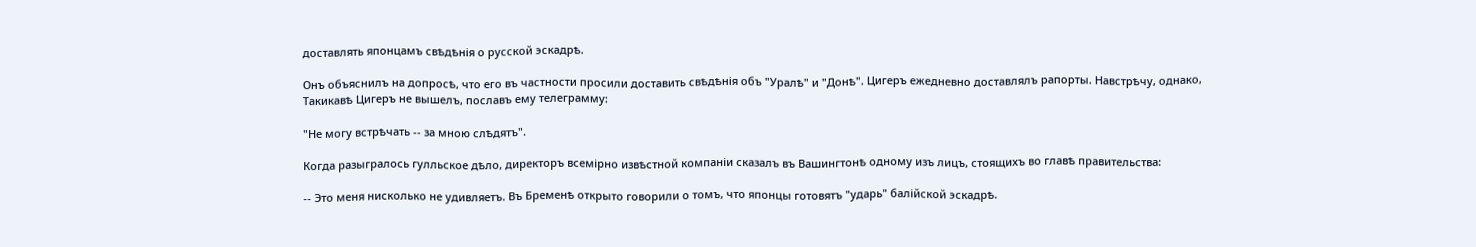доставлять японцамъ свѣдѣнія о русской эскадрѣ.

Онъ объяснилъ на допросѣ, что его въ частности просили доставить свѣдѣнія объ "Уралѣ" и "Донѣ". Цигеръ ежедневно доставлялъ рапорты. Навстрѣчу, однако, Такикавѣ Цигеръ не вышелъ, пославъ ему телеграмму:

"Не могу встрѣчать -- за мною слѣдятъ".

Когда разыгралось гулльское дѣло, директоръ всемірно извѣстной компаніи сказалъ въ Вашингтонѣ одному изъ лицъ, стоящихъ во главѣ правительства:

-- Это меня нисколько не удивляетъ. Въ Бременѣ открыто говорили о томъ, что японцы готовятъ "ударь" балійской эскадрѣ.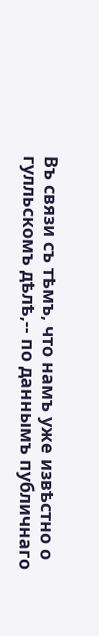Въ связи съ тѣмъ, что намъ уже извѣстно о гулльскомъ дѣлѣ,-- по даннымъ публичнаго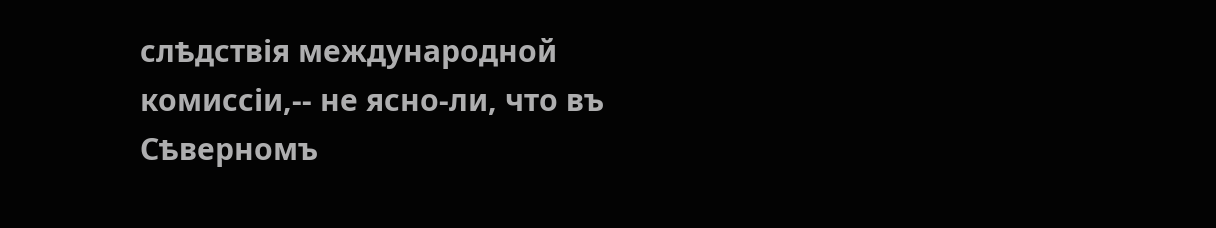слѣдствія международной комиссіи,-- не ясно-ли, что въ Сѣверномъ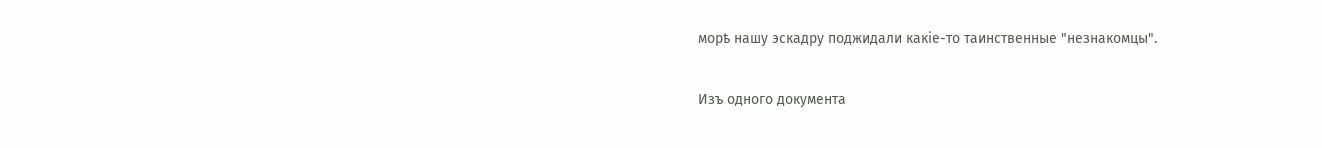морѣ нашу эскадру поджидали какіе-то таинственные "незнакомцы".

Изъ одного документа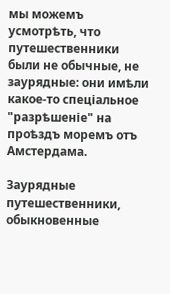мы можемъ усмотрѣть, что путешественники были не обычные, не заурядные: они имѣли какое-то спеціальное "разрѣшеніе" на проѣздъ моремъ отъ Амстердама.

Заурядные путешественники, обыкновенные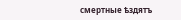смертные ѣздятъ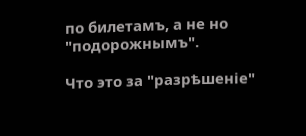по билетамъ, а не но "подорожнымъ".

Что это за "разрѣшеніе"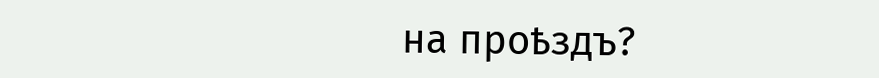на проѣздъ?